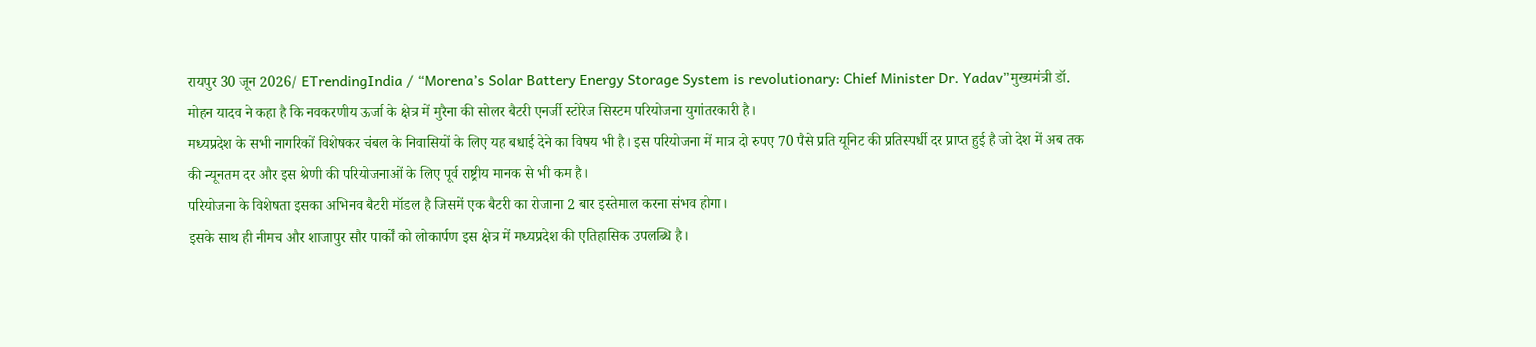रायपुर 30 जून 2026/ ETrendingIndia / “Morena’s Solar Battery Energy Storage System is revolutionary: Chief Minister Dr. Yadav”मुख्यमंत्री डॉ. मोहन यादव ने कहा है कि नवकरणीय ऊर्जा के क्षेत्र में मुरैना की सोलर बैटरी एनर्जी स्टोरेज सिस्टम परियोजना युगांतरकारी है।
मध्यप्रदेश के सभी नागरिकों विशेषकर चंबल के निवासियों के लिए यह बधाई देने का विषय भी है। इस परियोजना में मात्र दो रुपए 70 पैसे प्रति यूनिट की प्रतिस्पर्धी दर प्राप्त हुई है जो देश में अब तक की न्यूनतम दर और इस श्रेणी की परियोजनाओं के लिए पूर्व राष्ट्रीय मानक से भी कम है।
परियोजना के विशेषता इसका अभिनव बैटरी मॉडल है जिसमें एक बैटरी का रोजाना 2 बार इस्तेमाल करना संभव होगा।
इसके साथ ही नीमच और शाजापुर सौर पार्कों को लोकार्पण इस क्षेत्र में मध्यप्रदेश की एतिहासिक उपलब्धि है।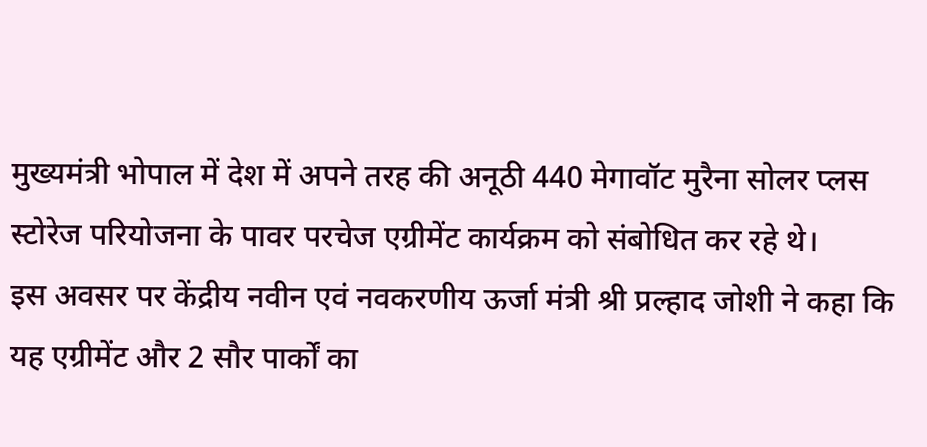मुख्यमंत्री भोपाल में देश में अपने तरह की अनूठी 440 मेगावॉट मुरैना सोलर प्लस स्टोरेज परियोजना के पावर परचेज एग्रीमेंट कार्यक्रम को संबोधित कर रहे थे।
इस अवसर पर केंद्रीय नवीन एवं नवकरणीय ऊर्जा मंत्री श्री प्रल्हाद जोशी ने कहा कि यह एग्रीमेंट और 2 सौर पार्कों का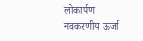लोकार्पण नवकरणीय ऊर्जा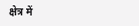क्षेत्र में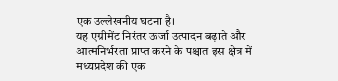एक उल्लेखनीय घटना है।
यह एग्रीमेंट निरंतर ऊर्जा उत्पादन बढ़ाते और आत्मनिर्भरता प्राप्त करने के पश्चात इस क्षेत्र में मध्यप्रदेश की एक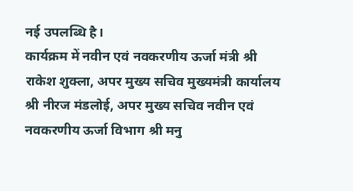नई उपलब्धि है।
कार्यक्रम में नवीन एवं नवकरणीय ऊर्जा मंत्री श्री राकेश शुक्ला, अपर मुख्य सचिव मुख्यमंत्री कार्यालय श्री नीरज मंडलोई, अपर मुख्य सचिव नवीन एवं नवकरणीय ऊर्जा विभाग श्री मनु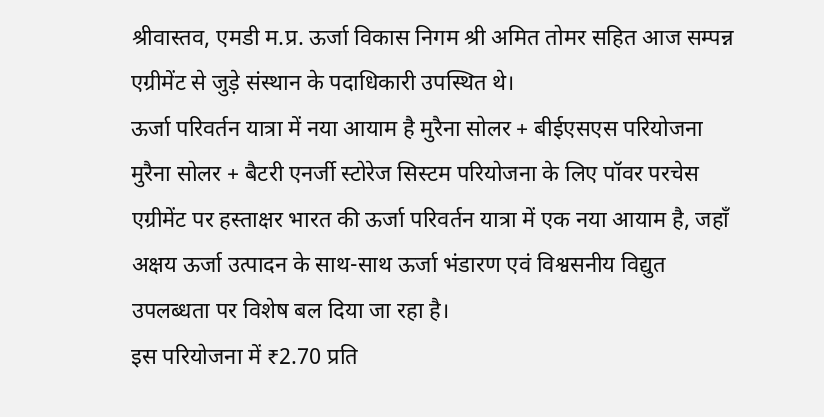श्रीवास्तव, एमडी म.प्र. ऊर्जा विकास निगम श्री अमित तोमर सहित आज सम्पन्न एग्रीमेंट से जुड़े संस्थान के पदाधिकारी उपस्थित थे।
ऊर्जा परिवर्तन यात्रा में नया आयाम है मुरैना सोलर + बीईएसएस परियोजना
मुरैना सोलर + बैटरी एनर्जी स्टोरेज सिस्टम परियोजना के लिए पॉवर परचेस एग्रीमेंट पर हस्ताक्षर भारत की ऊर्जा परिवर्तन यात्रा में एक नया आयाम है, जहाँ अक्षय ऊर्जा उत्पादन के साथ-साथ ऊर्जा भंडारण एवं विश्वसनीय विद्युत उपलब्धता पर विशेष बल दिया जा रहा है।
इस परियोजना में ₹2.70 प्रति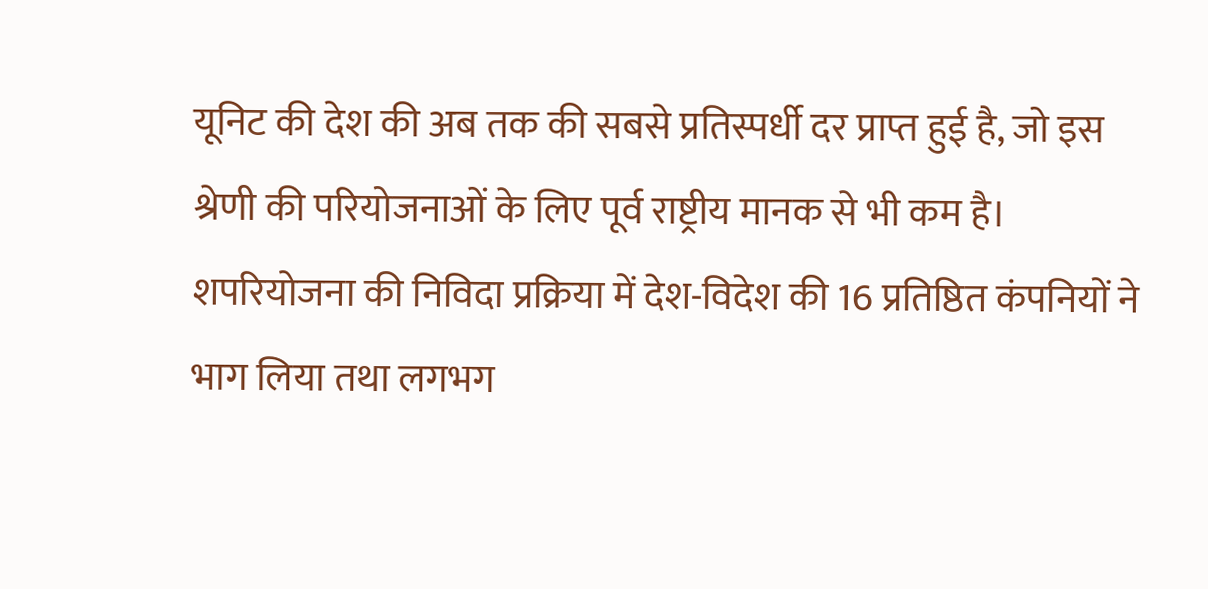यूनिट की देश की अब तक की सबसे प्रतिस्पर्धी दर प्राप्त हुई है, जो इस श्रेणी की परियोजनाओं के लिए पूर्व राष्ट्रीय मानक से भी कम है।
शपरियोजना की निविदा प्रक्रिया में देश-विदेश की 16 प्रतिष्ठित कंपनियों ने भाग लिया तथा लगभग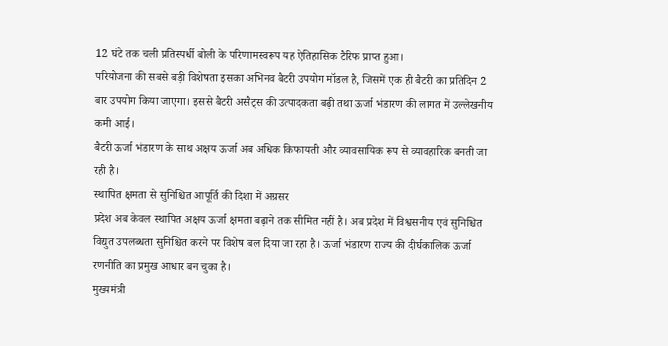12 घंटे तक चली प्रतिस्पर्धी बोली के परिणामस्वरूप यह ऐतिहासिक टैरिफ प्राप्त हुआ।
परियोजना की सबसे बड़ी विशेषता इसका अभिनव बैटरी उपयोग मॉडल है, जिसमें एक ही बैटरी का प्रतिदिन 2 बार उपयोग किया जाएगा। इससे बैटरी असैट्स की उत्पादकता बढ़ी तथा ऊर्जा भंडारण की लागत में उल्लेखनीय कमी आई।
बैटरी ऊर्जा भंडारण के साथ अक्षय ऊर्जा अब अधिक किफायती और व्यावसायिक रूप से व्यावहारिक बनती जा रही है।
स्थापित क्षमता से सुनिश्चित आपूर्ति की दिशा में अग्रसर
प्रदेश अब केवल स्थापित अक्षय ऊर्जा क्षमता बढ़ाने तक सीमित नहीं है। अब प्रदेश में विश्वसनीय एवं सुनिश्चित विद्युत उपलब्धता सुनिश्चित करने पर विशेष बल दिया जा रहा है। ऊर्जा भंडारण राज्य की दीर्घकालिक ऊर्जा रणनीति का प्रमुख आधार बन चुका है।
मुख्यमंत्री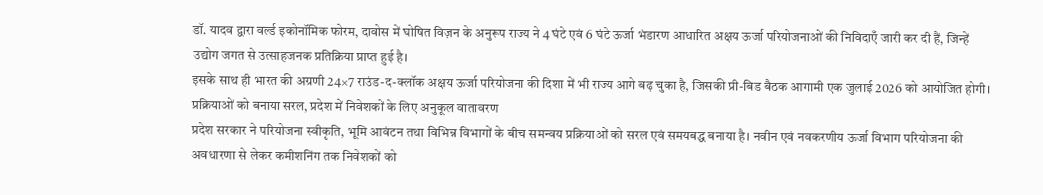डॉ. यादव द्वारा वर्ल्ड इकोनॉमिक फोरम, दावोस में घोषित विज़न के अनुरूप राज्य ने 4 घंटे एवं 6 घंटे ऊर्जा भंडारण आधारित अक्षय ऊर्जा परियोजनाओं की निविदाएँ जारी कर दी हैं, जिन्हें उद्योग जगत से उत्साहजनक प्रतिक्रिया प्राप्त हुई है।
इसके साथ ही भारत की अग्रणी 24×7 राउंड-द-क्लॉक अक्षय ऊर्जा परियोजना की दिशा में भी राज्य आगे बढ़ चुका है, जिसकी प्री-बिड बैठक आगामी एक जुलाई 2026 को आयोजित होगी।
प्रक्रियाओं को बनाया सरल, प्रदेश में निवेशकों के लिए अनुकूल वातावरण
प्रदेश सरकार ने परियोजना स्वीकृति, भूमि आवंटन तथा विभिन्न विभागों के बीच समन्वय प्रक्रियाओं को सरल एवं समयबद्ध बनाया है। नवीन एवं नवकरणीय ऊर्जा विभाग परियोजना की अवधारणा से लेकर कमीशनिंग तक निवेशकों को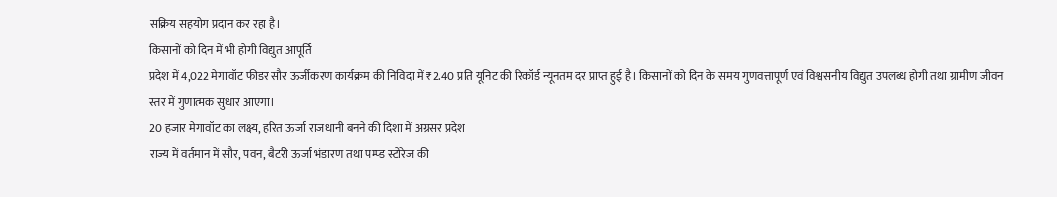सक्रिय सहयोग प्रदान कर रहा है।
किसानों को दिन में भी होगी विद्युत आपूर्ति
प्रदेश में 4,022 मेगावॉट फीडर सौर ऊर्जीकरण कार्यक्रम की निविदा में ₹2.40 प्रति यूनिट की रिकॉर्ड न्यूनतम दर प्राप्त हुई है। किसानों को दिन के समय गुणवत्तापूर्ण एवं विश्वसनीय विद्युत उपलब्ध होगी तथा ग्रामीण जीवन स्तर में गुणात्मक सुधार आएगा।
20 हजार मेगावॉट का लक्ष्य, हरित ऊर्जा राजधानी बनने की दिशा में अग्रसर प्रदेश
राज्य में वर्तमान में सौर, पवन, बैटरी ऊर्जा भंडारण तथा पम्प्ड स्टोरेज की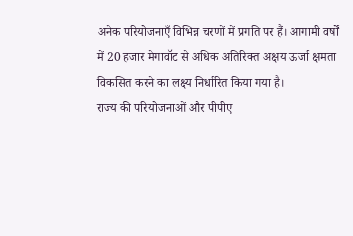अनेक परियोजनाएँ विभिन्न चरणों में प्रगति पर हैं। आगामी वर्षों में 20 हजार मेगावॉट से अधिक अतिरिक्त अक्षय ऊर्जा क्षमता विकसित करने का लक्ष्य निर्धारित किया गया है।
राज्य की परियोजनाओं और पीपीए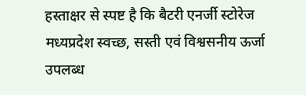हस्ताक्षर से स्पष्ट है कि बैटरी एनर्जी स्टोरेज मध्यप्रदेश स्वच्छ, सस्ती एवं विश्वसनीय ऊर्जा उपलब्ध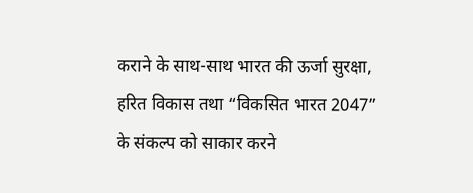कराने के साथ-साथ भारत की ऊर्जा सुरक्षा, हरित विकास तथा “विकसित भारत 2047” के संकल्प को साकार करने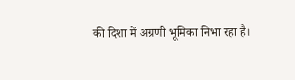की दिशा में अग्रणी भूमिका निभा रहा है।